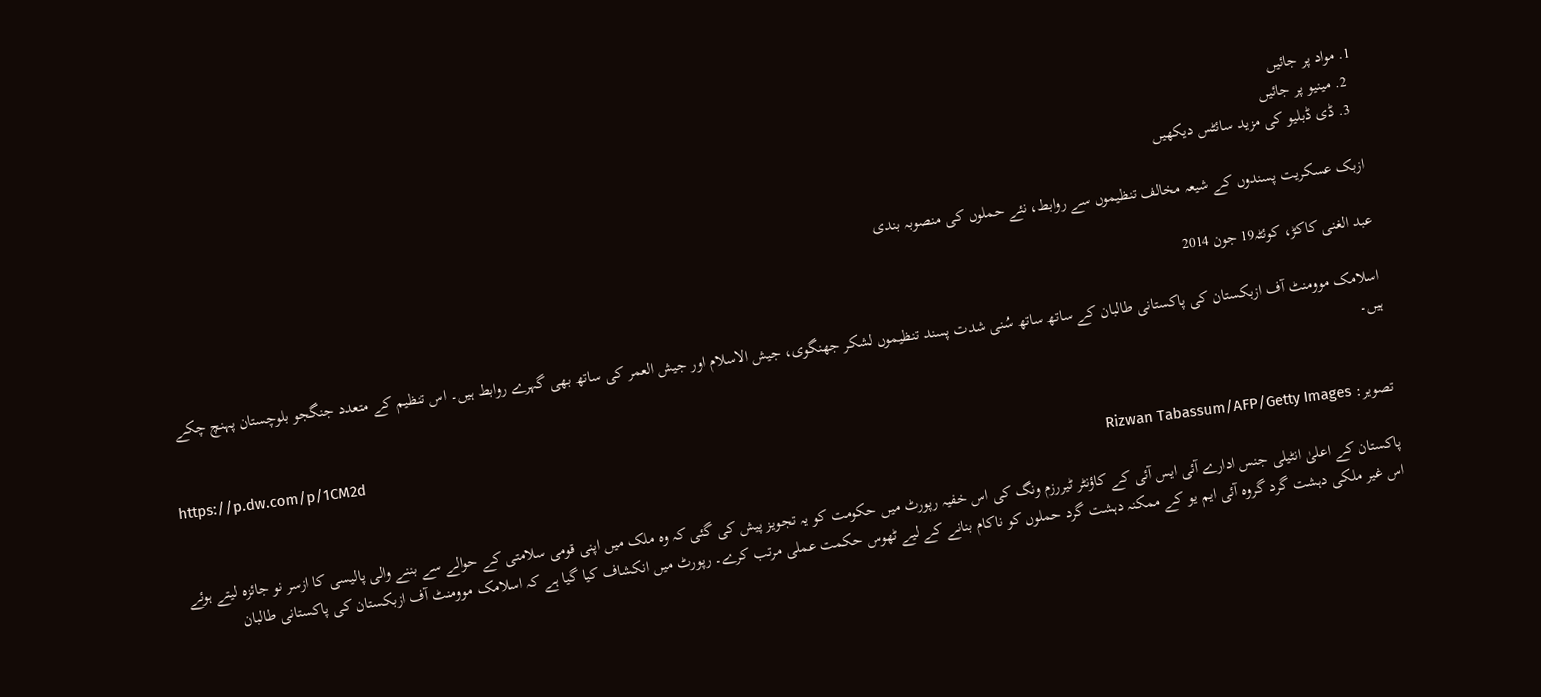1. مواد پر جائیں
  2. مینیو پر جائیں
  3. ڈی ڈبلیو کی مزید سائٹس دیکھیں

ازبک عسکریت پسندوں کے شیعہ مخالف تنظیموں سے روابط، نئے حملوں کی منصوبہ بندی

عبد الغنی کاکڑ، کوئٹہ19 جون 2014

اسلامک موومنٹ آف ازبکستان کی پاکستانی طالبان کے ساتھ ساتھ سُنی شدت پسند تنظیموں لشکر جھنگوی، جیش الاسلام اور جیش العمر کی ساتھ بھی گہرے روابط ہیں۔ اس تنظیم کے متعدد جنگجو بلوچستان پہنچ چکے ہیں۔

https://p.dw.com/p/1CM2d
تصویر: Rizwan Tabassum/AFP/Getty Images

پاکستان کے اعلیٰ انٹیلی جنس ادارے آئی ایس آئی کے کاؤنٹر ٹیررزم ونگ کی اس خفیہ رپورٹ میں حکومت کو یہ تجویز پیش کی گئی کہ وہ ملک میں اپنی قومی سلامتی کے حوالے سے بننے والی پالیسی کا ازسر نو جائزہ لیتے ہوئے اس غیر ملکی دہشت گرد گروہ آئی ایم یو کے ممکنہ دہشت گرد حملوں کو ناکام بنانے کے لیے ٹھوس حکمت عملی مرتب کرے۔ رپورٹ میں انکشاف کیا گیا ہے کہ اسلامک موومنٹ آف ازبکستان کی پاکستانی طالبان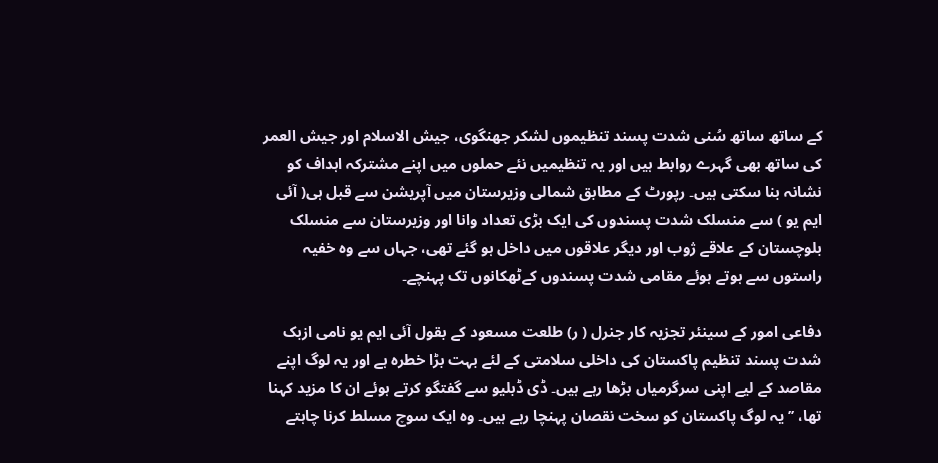کے ساتھ ساتھ سُنی شدت پسند تنظیموں لشکر جھنگوی، جیش الاسلام اور جیش العمر کی ساتھ بھی گہرے روابط ہیں اور یہ تنظیمیں نئے حملوں میں اپنے مشترکہ اہداف کو نشانہ بنا سکتی ہیں۔ رپورٹ کے مطابق شمالی وزیرستان میں آپریشن سے قبل ہی( آئی ایم یو ) سے منسلک شدت پسندوں کی ایک بڑی تعداد وانا اور وزیرستان سے منسلک بلوچستان کے علاقے ژوب اور دیگر علاقوں میں داخل ہو گئے تھی، جہاں سے وہ خفیہ راستوں سے ہوتے ہوئے مقامی شدت پسندوں کےٹھکانوں تک پہنچے۔

دفاعی امور کے سینئر تجزیہ کار جنرل ( ر) طلعت مسعود کے بقول آئی ایم یو نامی ازبک شدت پسند تنظیم پاکستان کی داخلی سلامتی کے لئے بہت بڑا خطرہ ہے اور یہ لوگ اپنے مقاصد کے لیے اپنی سرگرمیاں بڑھا رہے ہیں۔ ڈی ڈبلیو سے گفتگو کرتے ہوئے ان کا مزید کہنا تھا، ’’یہ لوگ پاکستان کو سخت نقصان پہنچا رہے ہیں۔ وہ ایک سوچ مسلط کرنا چاہتے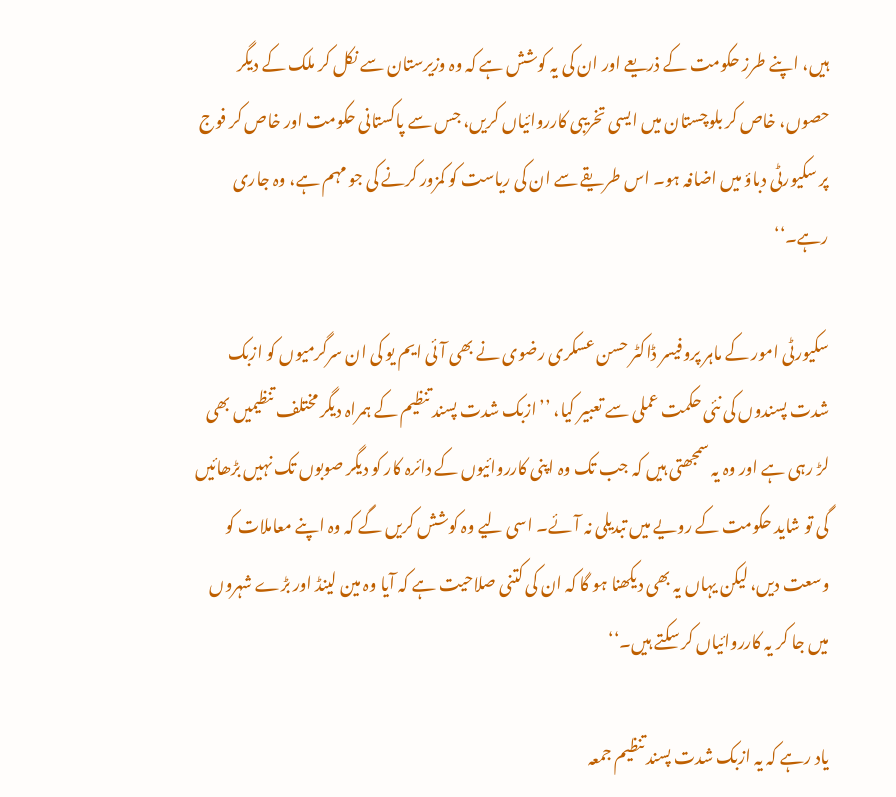ہیں، اپنے طرز حکومت کے ذریعے اور ان کی یہ کوشش ہے کہ وہ وزیرستان سے نکل کر ملک کے دیگر حصوں، خاص کر بلوچستان میں ایسی تخریبی کارروائیاں کریں، جس سے پاکستانی حکومت اور خاص کر فوج پر سکیورٹی دباؤ میں اضافہ ہو۔ اس طریقے سے ان کی ریاست کو کمزور کرنے کی جو مہم ہے، وہ جاری رہے۔‘‘

سکیورٹی امور کے ماہر پروفیسر ڈاکٹر حسن عسکری رضوی نے بھی آئی ایم یو کی ان سرگرمیوں کو ازبک شدت پسندوں کی نئی حکمت عملی سے تعبیر کیا، ’’ازبک شدت پسند تنظیم کے ہمراہ دیگر مختلف تنظیمیں بھی لڑ رہی ہے اور وہ یہ سمجھتی ہیں کہ جب تک وہ اپنی کارروائیوں کے دائرہ کار کو دیگر صوبوں تک نہیں بڑھائیں گی تو شاید حکومت کے رویے میں تبدیلی نہ آئے۔ اسی لیے وہ کوشش کریں گے کہ وہ اپنے معاملات کو وسعت دیں، لیکن یہاں یہ بھی دیکھنا ہو گا کہ ان کی کتنی صلاحیت ہے کہ آیا وہ مین لینڈ اور بڑے شہروں میں جا کر یہ کارروائیاں کر سکتے ہیں۔‘‘

یاد رہے کہ یہ ازبک شدت پسند تنظیم جمعہ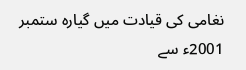نغامی کی قیادت میں گیارہ ستمبر 2001ء سے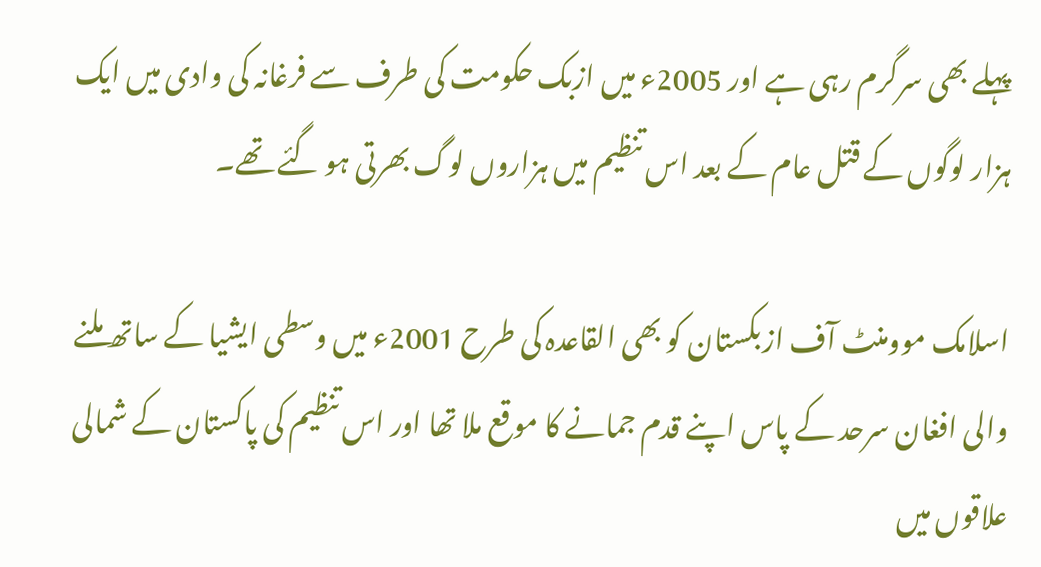پہلے بھی سرگرم رہی ہے اور 2005ء میں ازبک حکومت کی طرف سے فرغانہ کی وادی میں ایک ہزار لوگوں کے قتل عام کے بعد اس تنظیم میں ہزاروں لوگ بھرتی ہو گئے تھے۔

اسلامک موومنٹ آف ازبکستان کو بھی القاعدہ کی طرح 2001ء میں وسطی ایشیا کے ساتھ ملنے والی افغان سرحد کے پاس اپنے قدم جمانے کا موقع ملا تھا اور اس تنظیم کی پاکستان کے شمالی علاقوں میں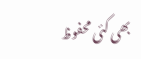بھی کئی محفوظ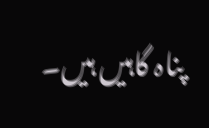پناہ گاہیں ہیں۔